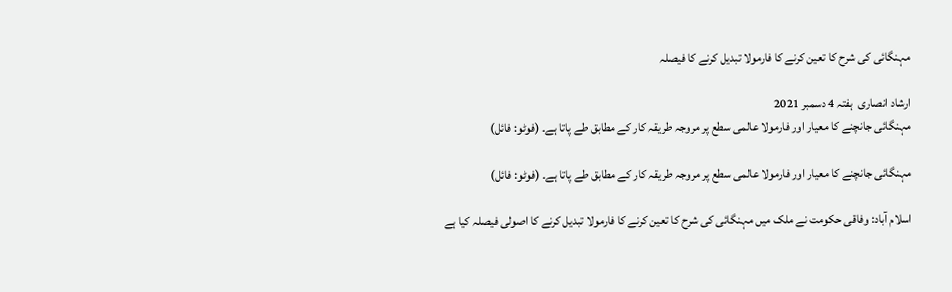مہنگائی کی شرح کا تعین کرنے کا فارمولا تبدیل کرنے کا فیصلہ

ارشاد انصاری  ہفتہ 4 دسمبر 2021
مہنگائی جانچنے کا معیار اور فارمولا عالمی سطع پر مروجہ طریقہ کار کے مطابق طے پاتا ہے۔ (فوٹو: فائل)

مہنگائی جانچنے کا معیار اور فارمولا عالمی سطع پر مروجہ طریقہ کار کے مطابق طے پاتا ہے۔ (فوٹو: فائل)

اسلام آباد: وفاقی حکومت نے ملک میں مہنگائی کی شرح کا تعین کرنے کا فارمولا تبدیل کرنے کا اصولی فیصلہ کیا ہے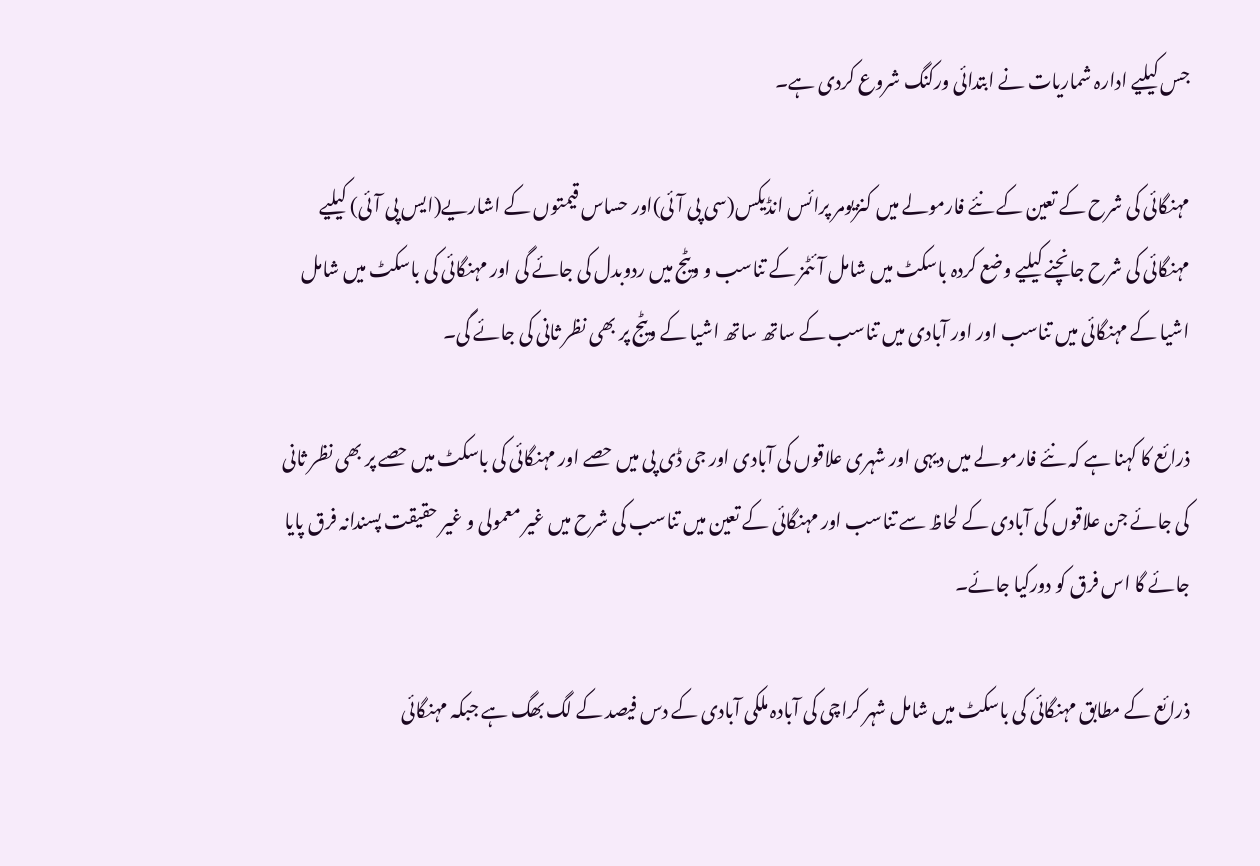جس کیلیے ادارہ شماریات نے ابتدائی ورکنگ شروع کردی ہے۔

مہنگائی کی شرح کے تعین کے نئے فارمولے میں کنزیومر پرائس انڈیکس(سی پی آئی)اور حساس قیمتوں کے اشاریے(ایس پی آئی) کیلیے مہنگائی کی شرح جانچنے کیلیے وضع کردہ باسکٹ میں شامل آئٹمز کے تناسب و ویٹج میں ردوبدل کی جائے گی اور مہنگائی کی باسکٹ میں شامل اشیا کے مہنگائی میں تناسب اور اور آبادی میں تناسب کے ساتھ ساتھ اشیا کے ویٹج پر بھی نظر ثانی کی جائے گی۔

ذرائع کا کہنا ہے کہ نئے فارمولے میں دیہی اور شہری علاقوں کی آبادی اور جی ڈی پی میں حصے اور مہنگائی کی باسکٹ میں حصے پر بھی نظر ثانی کی جائے جن علاقوں کی آبادی کے لحاظ سے تناسب اور مہنگائی کے تعین میں تناسب کی شرح میں غیر معمولی و غیر حقیقت پسندانہ فرق پایا جائے گا اس فرق کو دورکیا جائے۔

ذرائع کے مطابق مہنگائی کی باسکٹ میں شامل شہر کراچی کی آبادہ ملکی آبادی کے دس فیصد کے لگ بھگ ہے جبکہ مہنگائی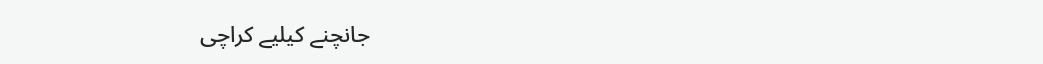جانچنے کیلیے کراچی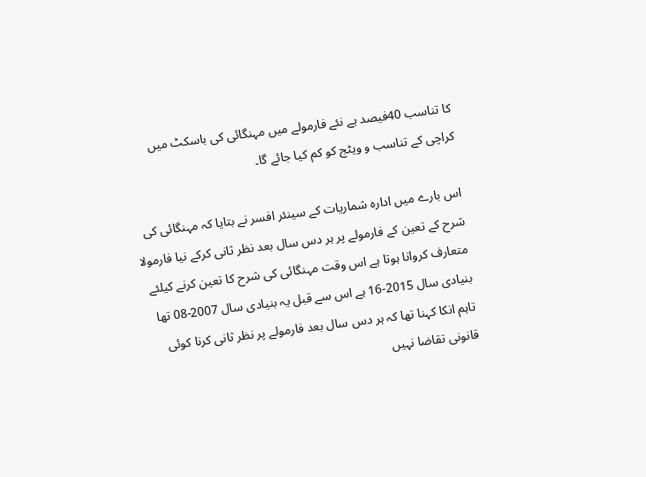کا تناسب 40فیصد ہے نئے فارمولے میں مہنگائی کی باسکٹ میں کراچی کے تناسب و ویٹج کو کم کیا جائے گا۔

اس بارے میں ادارہ شماریات کے سینئر افسر نے بتایا کہ مہنگائی کی شرح کے تعین کے فارمولے پر ہر دس سال بعد نظر ثانی کرکے نیا فارمولا متعارف کروانا ہوتا ہے اس وقت مہنگائی کی شرح کا تعین کرنے کیلئے بنیادی سال 2015-16 ہے اس سے قبل یہ بنیادی سال 2007-08 تھا تاہم انکا کہنا تھا کہ ہر دس سال بعد فارمولے پر نظر ثانی کرنا کوئی قانونی تقاضا نہیں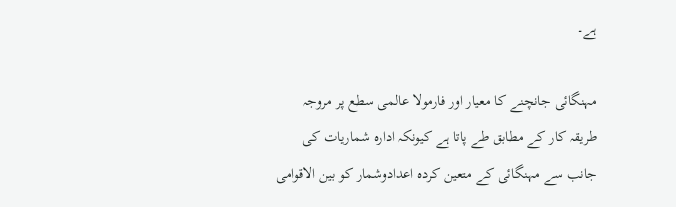ہے۔

مہنگائی جانچنے کا معیار اور فارمولا عالمی سطع پر مروجہ طریقہ کار کے مطابق طے پاتا ہے کیونکہ ادارہ شماریات کی جانب سے مہنگائی کے متعین کردہ اعدادوشمار کو بین الاقوامی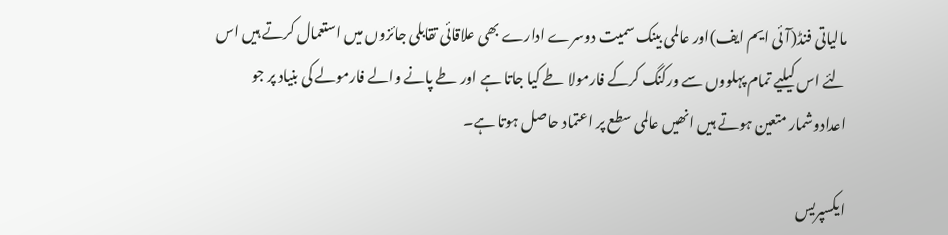مالیاتی فنڈ(آئی ایم ایف)اور عالمی بینک سمیت دوسرے ادارے بھی علاقائی تقابلی جائزوں میں استعمال کرتے ہیں اس لئے اس کیلیے تمام پہلووں سے ورکنگ کرکے فارمولا طے کیا جاتا ہے اور طے پانے والے فارمولے کی بنیاد پر جو اعدادوشمار متعین ہوتے ہیں انھیں عالمی سطع پر اعتماد حاصل ہوتا ہے۔

ایکسپریس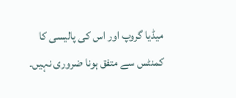میڈیا گروپ اور اس کی پالیسی کا کمنٹس سے متفق ہونا ضروری نہیں۔